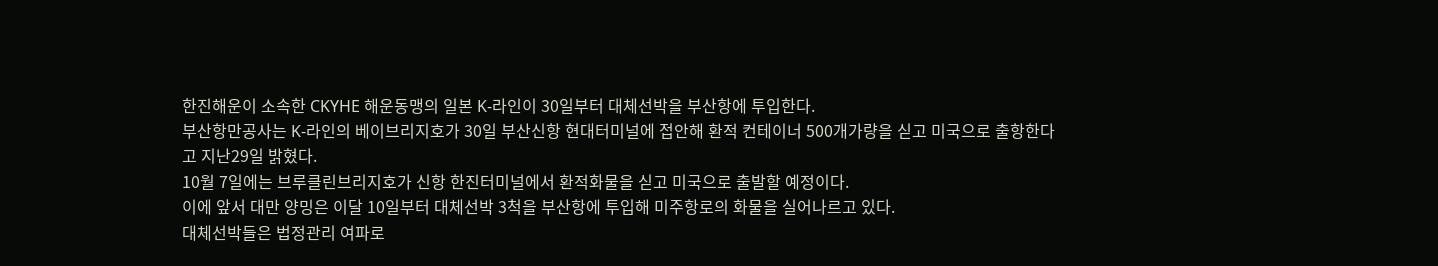한진해운이 소속한 CKYHE 해운동맹의 일본 K-라인이 30일부터 대체선박을 부산항에 투입한다.
부산항만공사는 K-라인의 베이브리지호가 30일 부산신항 현대터미널에 접안해 환적 컨테이너 500개가량을 싣고 미국으로 출항한다고 지난29일 밝혔다.
10월 7일에는 브루클린브리지호가 신항 한진터미널에서 환적화물을 싣고 미국으로 출발할 예정이다.
이에 앞서 대만 양밍은 이달 10일부터 대체선박 3척을 부산항에 투입해 미주항로의 화물을 실어나르고 있다.
대체선박들은 법정관리 여파로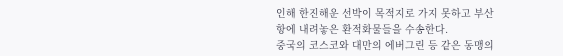인해 한진해운 선박이 목적지로 가지 못하고 부산항에 내려놓은 환적화물들을 수송한다.
중국의 코스코와 대만의 에버그린 등 같은 동맹의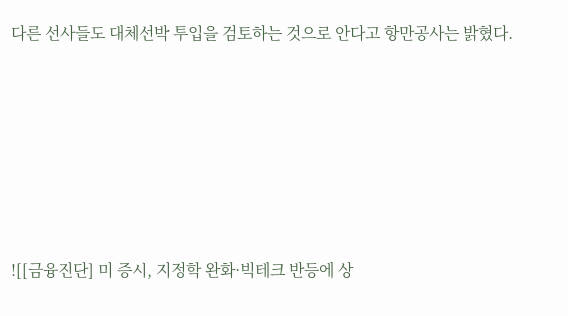다른 선사들도 대체선박 투입을 검토하는 것으로 안다고 항만공사는 밝혔다.










![[금융진단] 미 증시, 지정학 완화·빅테크 반등에 상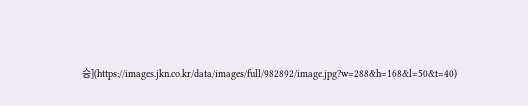승](https://images.jkn.co.kr/data/images/full/982892/image.jpg?w=288&h=168&l=50&t=40)